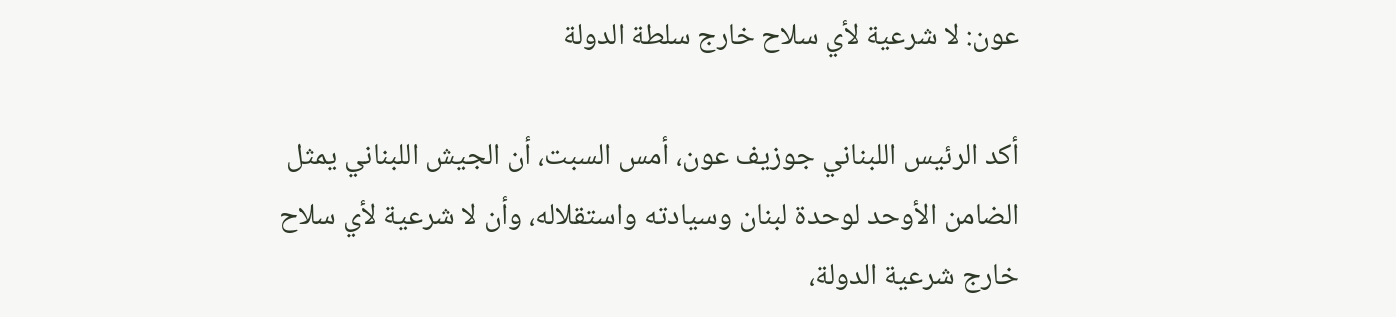عون: لا شرعية لأي سلاح خارج سلطة الدولة

أكد الرئيس اللبناني جوزيف عون، أمس السبت، أن الجيش اللبناني يمثل الضامن الأوحد لوحدة لبنان وسيادته واستقلاله، وأن لا شرعية لأي سلاح خارج شرعية الدولة،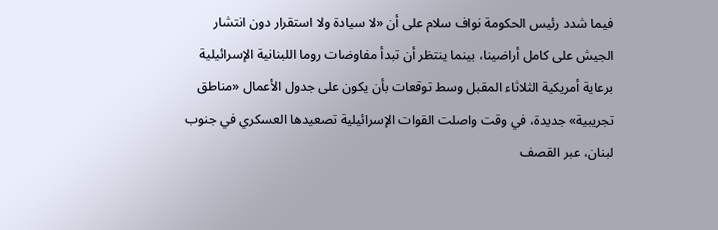فيما شدد رئيس الحكومة نواف سلام على أن «لا سيادة ولا استقرار دون انتشار الجيش على كامل أراضينا، بينما ينتظر أن تبدأ مفاوضات روما اللبنانية الإسرائيلية برعاية أمريكية الثلاثاء المقبل وسط توقعات بأن يكون على جدول الأعمال «مناطق تجريبية» جديدة، في وقت واصلت القوات الإسرائيلية تصعيدها العسكري في جنوب لبنان، عبر القصف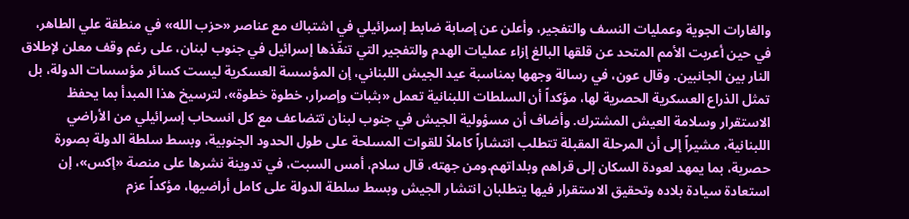والغارات الجوية وعمليات النسف والتفجير، وأعلن عن إصابة ضابط إسرائيلي في اشتباك مع عناصر «حزب الله» في منطقة علي الطاهر، في حين أعربت الأمم المتحد عن قلقها البالغ إزاء عمليات الهدم والتفجير التي تنفّذها إسرائيل في جنوب لبنان، على رغم وقف معلن لإطلاق النار بين الجانبين. وقال عون، في رسالة وجهها بمناسبة عيد الجيش اللبناني، إن المؤسسة العسكرية ليست كسائر مؤسسات الدولة، بل تمثل الذراع العسكرية الحصرية لها، مؤكداً أن السلطات اللبنانية تعمل «بثبات وإصرار، خطوة خطوة»، لترسيخ هذا المبدأ بما يحفظ الاستقرار وسلامة العيش المشترك. وأضاف أن مسؤولية الجيش في جنوب لبنان تتضاعف مع كل انسحاب إسرائيلي من الأراضي اللبنانية، مشيراً إلى أن المرحلة المقبلة تتطلب انتشاراً كاملاً للقوات المسلحة على طول الحدود الجنوبية، وبسط سلطة الدولة بصورة حصرية، بما يمهد لعودة السكان إلى قراهم وبلداتهم.ومن جهته، قال سلام، أمس السبت، في تدوينة نشرها على منصة «إكس»، إن استعادة سيادة بلاده وتحقيق الاستقرار فيها يتطلبان انتشار الجيش وبسط سلطة الدولة على كامل أراضيها، مؤكداً عزم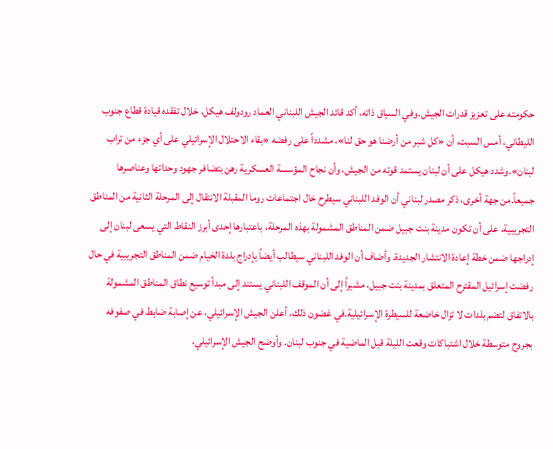حكومته على تعزيز قدرات الجيش.وفي السياق ذاته، أكد قائد الجيش اللبناني العماد رودولف هيكل، خلال تفقده قيادة قطاع جنوب الليطاني، أمس السبت، أن «كل شبر من أرضنا هو حق لنا»، مشدداً على رفضه «بقاء الاحتلال الإسرائيلي على أي جزء من تراب لبنان».وشدد هيكل على أن لبنان يستمد قوته من الجيش، وأن نجاح المؤسسة العسكرية رهن بتضافر جهود وحداتها وعناصرها جميعاً.من جهة أخرى، ذكر مصدر لبناني أن الوفد اللبناني سيطرح خال اجتماعات روما المقبلة الانتقال إلى المرحلة الثانية من المناطق التجريبية، على أن تكون مدينة بنت جبيل ضمن المناطق المشمولة بهذه المرحلة، باعتبارها إحدى أبرز النقاط التي يسعى لبنان إلى إدراجها ضمن خطة إعادة الانتشار الجديدة. وأضاف أن الوفد اللبناني سيطالب أيضاً بإدراج بلدة الخيام ضمن المناطق التجريبية في حال رفضت إسرائيل المقترح المتعلق بمدينة بنت جبيل، مشيراً إلى أن الموقف اللبناني يستند إلى مبدأ توسيع نطاق المناطق المشمولة بالاتفاق لتضم بلدات لا تزال خاضعة للسيطرة الإسرائيلية.في غضون ذلك، أعلن الجيش الإسرائيلي، عن إصابة ضابط في صفوفه بجروح متوسطة خلال اشتباكات وقعت الليلة قبل الماضية في جنوب لبنان. وأوضح الجيش الإسرائيلي،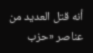أنه قتل العديد من عناصر «حزب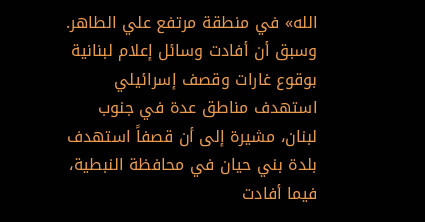الله» في منطقة مرتفع علي الطاهر. وسبق أن أفادت وسائل إعلام لبنانية بوقوع غارات وقصف إسرائيلي استهدف مناطق عدة في جنوب لبنان، مشيرة إلى أن قصفاً استهدف بلدة بني حيان في محافظة النبطية، فيما أفادت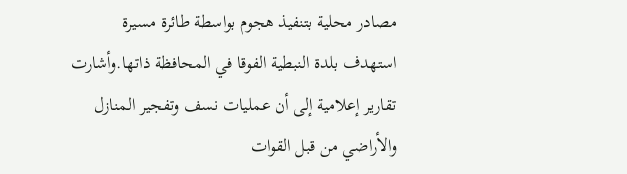مصادر محلية بتنفيذ هجوم بواسطة طائرة مسيرة استهدف بلدة النبطية الفوقا في المحافظة ذاتها.وأشارت تقارير إعلامية إلى أن عمليات نسف وتفجير المنازل والأراضي من قبل القوات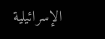الإسرائيلية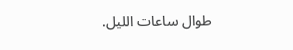طوال ساعات الليل.